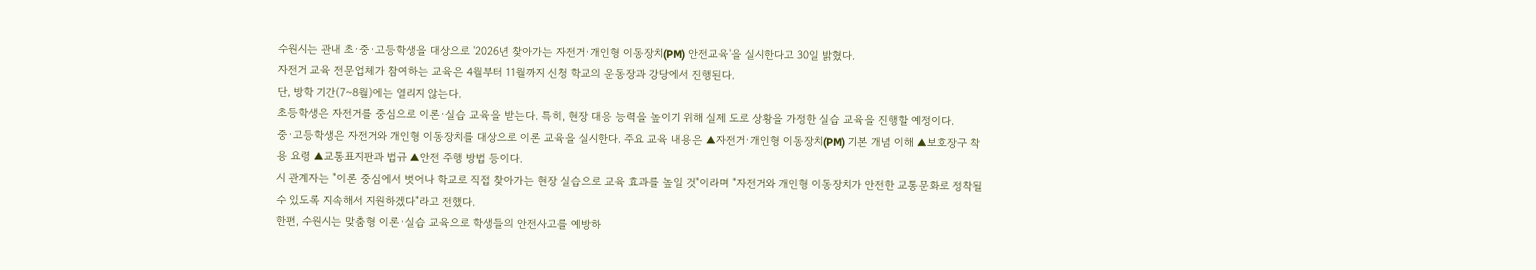수원시는 관내 초·중·고등학생을 대상으로 '2026년 찾아가는 자전거·개인형 이동장치(PM) 안전교육'을 실시한다고 30일 밝혔다.
자전거 교육 전문업체가 참여하는 교육은 4월부터 11월까지 신청 학교의 운동장과 강당에서 진행된다.
단, 방학 기간(7~8월)에는 열리지 않는다.
초등학생은 자전거를 중심으로 이론·실습 교육을 받는다. 특히, 현장 대응 능력을 높이기 위해 실제 도로 상황을 가정한 실습 교육을 진행할 예정이다.
중·고등학생은 자전거와 개인형 이동장치를 대상으로 이론 교육을 실시한다. 주요 교육 내용은 ▲자전거·개인형 이동장치(PM) 기본 개념 이해 ▲보호장구 착용 요령 ▲교통표지판과 법규 ▲안전 주행 방법 등이다.
시 관계자는 "이론 중심에서 벗어나 학교로 직접 찾아가는 현장 실습으로 교육 효과를 높일 것"이라며 "자전거와 개인형 이동장치가 안전한 교통문화로 정착될 수 있도록 지속해서 지원하겠다"라고 전했다.
한편, 수원시는 맞춤형 이론·실습 교육으로 학생들의 안전사고를 예방하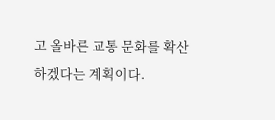고 올바른 교통 문화를 확산하겠다는 계획이다.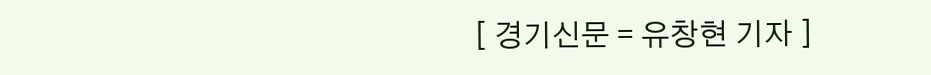[ 경기신문 = 유창현 기자 ]